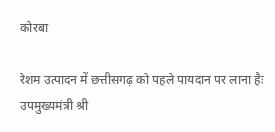कोरबा

रेशम उत्पादन में छत्तीसगढ़ को पहले पायदान पर लाना हैः उपमुख्यमंत्री श्री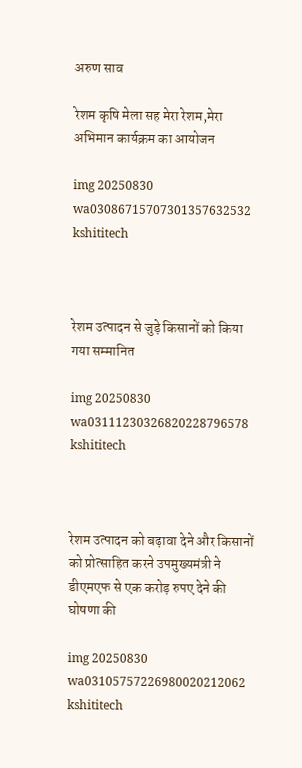अरुण साव

रेशम कृषि मेला सह मेरा रेशम,मेरा अभिमान कार्यक्रम का आयोजन

img 20250830 wa03086715707301357632532 kshititech



रेशम उत्पादन से जुड़े किसानों को किया गया सम्मानित

img 20250830 wa03111230326820228796578 kshititech



रेशम उत्पादन को बढ़ावा देने और किसानों को प्रोत्साहित करने उपमुख्यमंत्री ने डीएमएफ से एक करोड़ रुपए देने की घोषणा की

img 20250830 wa03105757226980020212062 kshititech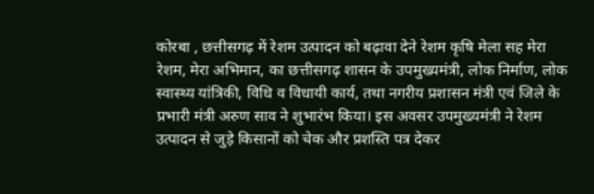कोरबा , छत्तीसगढ़ में रेशम उत्पादन को बढ़ावा देने रेशम कृषि मेला सह मेरा रेशम, मेरा अभिमान, का छत्तीसगढ़ शासन के उपमुख्यमंत्री, लोक निर्माण, लोक स्वास्थ्य यांत्रिकी, विधि व विधायी कार्य, तथा नगरीय प्रशासन मंत्री एवं जिले के प्रभारी मंत्री अरुण साव ने शुभारंभ किया। इस अवसर उपमुख्यमंत्री ने रेशम उत्पादन से जुड़े किसानों को चेक और प्रशस्ति पत्र देकर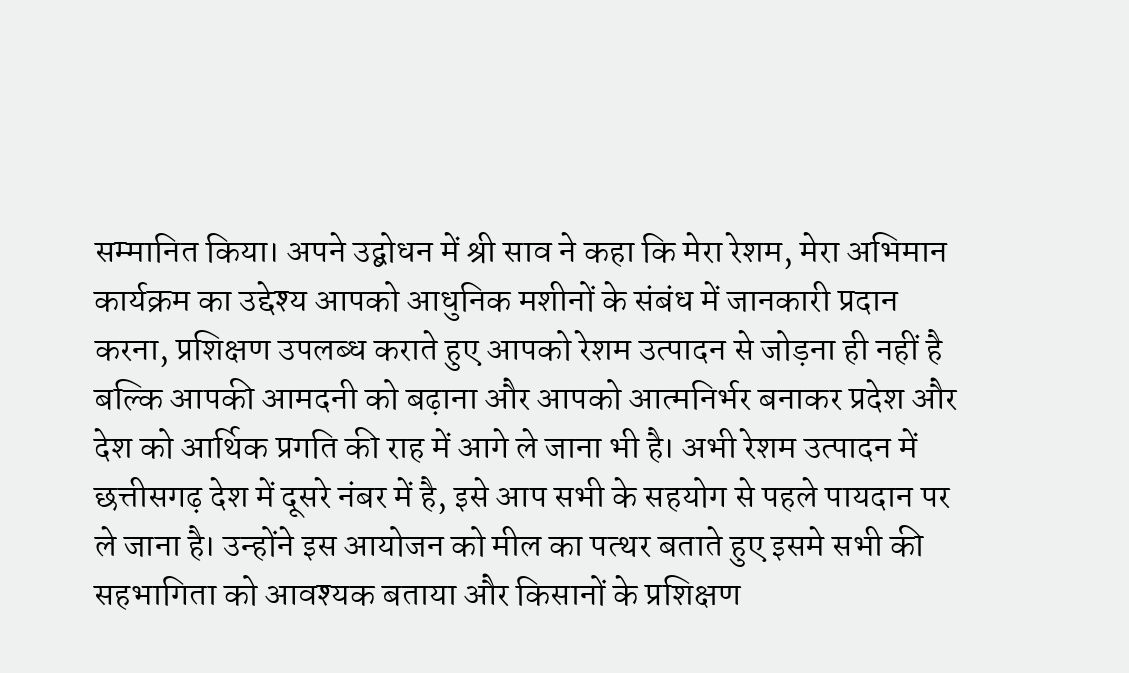सम्मानित किया। अपने उद्बोधन में श्री साव ने कहा कि मेरा रेशम, मेरा अभिमान कार्यक्रम का उद्देश्य आपको आधुनिक मशीनों के संबंध में जानकारी प्रदान करना, प्रशिक्षण उपलब्ध कराते हुए आपको रेशम उत्पादन से जोड़ना ही नहीं है बल्कि आपकी आमदनी को बढ़ाना और आपको आत्मनिर्भर बनाकर प्रदेश और देश को आर्थिक प्रगति की राह में आगे ले जाना भी है। अभी रेशम उत्पादन में छत्तीसगढ़ देश में दूसरे नंबर में है, इसे आप सभी के सहयोग से पहले पायदान पर ले जाना है। उन्होंने इस आयोजन को मील का पत्थर बताते हुए इसमे सभी की सहभागिता को आवश्यक बताया और किसानों के प्रशिक्षण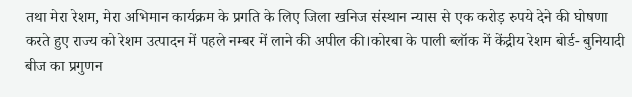तथा मेरा रेशम, मेरा अभिमान कार्यक्रम के प्रगति के लिए जिला खनिज संस्थान न्यास से एक करोड़ रुपये देने की घोषणा करते हुए राज्य को रेशम उत्पादन में पहले नम्बर में लाने की अपील की।कोरबा के पाली ब्लॉक में केंद्रीय रेशम बोर्ड- बुनियादी बीज का प्रगुणन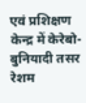एवं प्रशिक्षण केन्द्र में केरेबो-बुनियादी तसर रेशम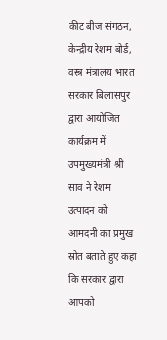कीट बीज संगठन, केन्द्रीय रेशम बोर्ड, वस्त्र मंत्रालय भारत सरकार बिलासपुर द्वारा आयोजित कार्यक्रम में उपमुख्यमंत्री श्री साव ने रेशम उत्पादन को आमदनी का प्रमुख स्रोत बताते हुए कहा कि सरकार द्वारा आपको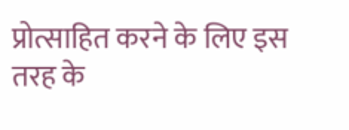प्रोत्साहित करने के लिए इस तरह के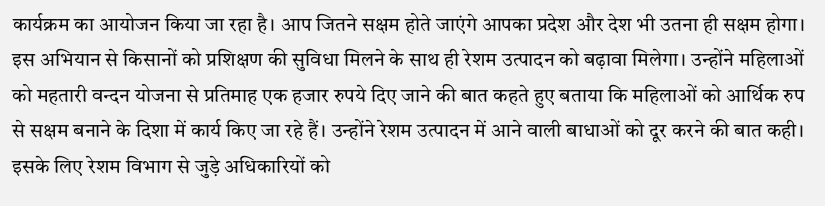कार्यक्रम का आयोजन किया जा रहा है। आप जितने सक्षम होते जाएंगे आपका प्रदेश और देश भी उतना ही सक्षम होगा। इस अभियान से किसानों को प्रशिक्षण की सुविधा मिलने के साथ ही रेशम उत्पादन को बढ़ावा मिलेगा। उन्होंने महिलाओं को महतारी वन्दन योजना से प्रतिमाह एक हजार रुपये दिए जाने की बात कहते हुए बताया कि महिलाओं को आर्थिक रुप से सक्षम बनाने के दिशा में कार्य किए जा रहे हैं। उन्होंने रेशम उत्पादन में आने वाली बाधाओं को दूर करने की बात कही। इसके लिए रेशम विभाग से जुड़े अधिकारियों को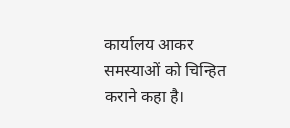कार्यालय आकर समस्याओं को चिन्हित कराने कहा है।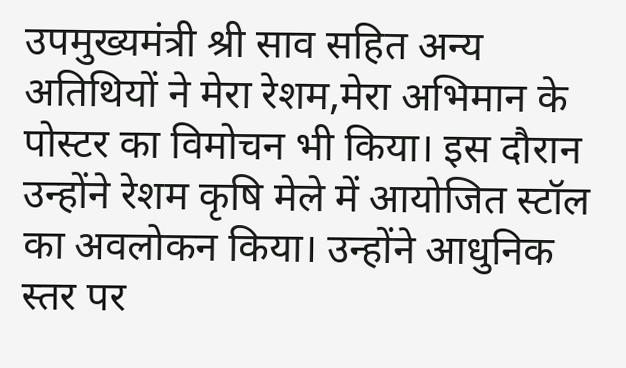उपमुख्यमंत्री श्री साव सहित अन्य अतिथियों ने मेरा रेशम,मेरा अभिमान के पोस्टर का विमोचन भी किया। इस दौरान उन्होंने रेशम कृषि मेले में आयोजित स्टॉल का अवलोकन किया। उन्होंने आधुनिक स्तर पर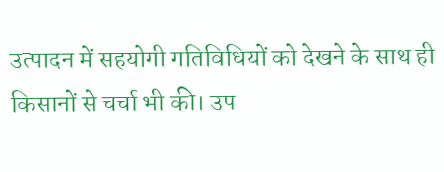उत्पादन में सहयोगी गतिविधियों को देखने के साथ ही किसानों से चर्चा भी की। उप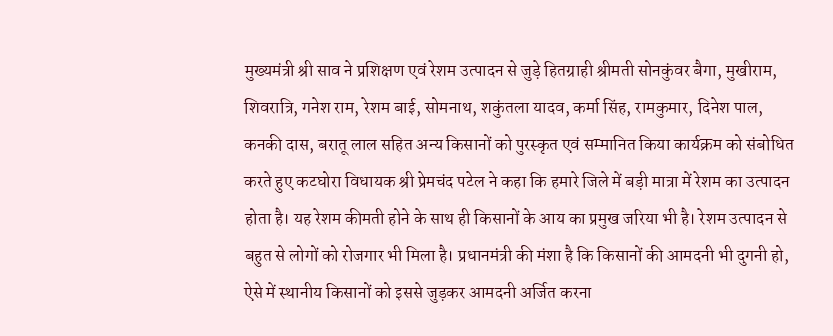मुख्यमंत्री श्री साव ने प्रशिक्षण एवं रेशम उत्पादन से जुड़े हितग्राही श्रीमती सोनकुंवर बैगा, मुखीराम, शिवरात्रि, गनेश राम, रेशम बाई, सोमनाथ, शकुंतला यादव, कर्मा सिंह, रामकुमार, दिनेश पाल, कनकी दास, बरातू लाल सहित अन्य किसानों को पुरस्कृत एवं सम्मानित किया कार्यक्रम को संबोधित करते हुए कटघोरा विधायक श्री प्रेमचंद पटेल ने कहा कि हमारे जिले में बड़ी मात्रा में रेशम का उत्पादन होता है। यह रेशम कीमती होने के साथ ही किसानों के आय का प्रमुख जरिया भी है। रेशम उत्पादन से बहुत से लोगों को रोजगार भी मिला है। प्रधानमंत्री की मंशा है कि किसानों की आमदनी भी दुगनी हो, ऐसे में स्थानीय किसानों को इससे जुड़कर आमदनी अर्जित करना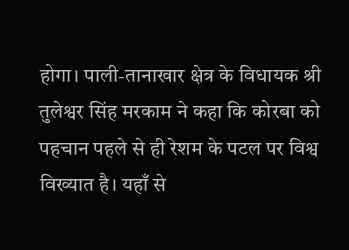होगा। पाली-तानाखार क्षेत्र के विधायक श्री तुलेश्वर सिंह मरकाम ने कहा कि कोरबा को पहचान पहले से ही रेशम के पटल पर विश्व विख्यात है। यहाँ से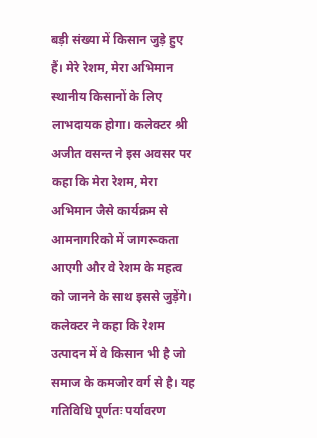बड़ी संख्या में किसान जुड़े हुए हैं। मेरे रेशम, मेरा अभिमान स्थानीय किसानों के लिए लाभदायक होगा। कलेक्टर श्री अजीत वसन्त ने इस अवसर पर कहा कि मेरा रेशम, मेरा अभिमान जैसे कार्यक्रम से आमनागरिको में जागरूकता आएगी और वे रेशम के महत्व को जानने के साथ इससे जुड़ेंगे। कलेक्टर ने कहा कि रेशम उत्पादन में वे किसान भी है जो समाज के कमजोर वर्ग से है। यह गतिविधि पूर्णतः पर्यावरण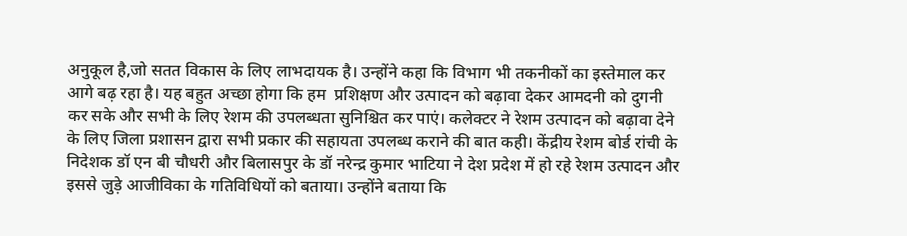अनुकूल है,जो सतत विकास के लिए लाभदायक है। उन्होंने कहा कि विभाग भी तकनीकों का इस्तेमाल कर आगे बढ़ रहा है। यह बहुत अच्छा होगा कि हम  प्रशिक्षण और उत्पादन को बढ़ावा देकर आमदनी को दुगनी कर सके और सभी के लिए रेशम की उपलब्धता सुनिश्चित कर पाएं। कलेक्टर ने रेशम उत्पादन को बढ़ावा देने के लिए जिला प्रशासन द्वारा सभी प्रकार की सहायता उपलब्ध कराने की बात कही। केंद्रीय रेशम बोर्ड रांची के निदेशक डॉ एन बी चौधरी और बिलासपुर के डॉ नरेन्द्र कुमार भाटिया ने देश प्रदेश में हो रहे रेशम उत्पादन और इससे जुड़े आजीविका के गतिविधियों को बताया। उन्होंने बताया कि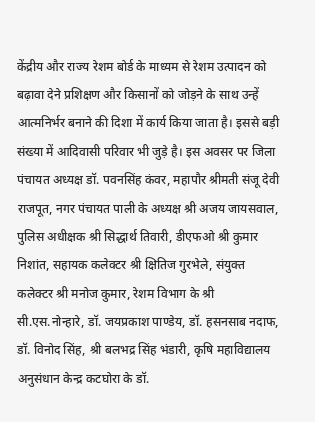केंद्रीय और राज्य रेशम बोर्ड के माध्यम से रेशम उत्पादन को बढ़ावा देने प्रशिक्षण और किसानों को जोड़ने के साथ उन्हें आत्मनिर्भर बनाने की दिशा में कार्य किया जाता है। इससे बड़ी संख्या में आदिवासी परिवार भी जुड़े है। इस अवसर पर जिला पंचायत अध्यक्ष डॉ. पवनसिंह कंवर, महापौर श्रीमती संजू देवी राजपूत, नगर पंचायत पाली के अध्यक्ष श्री अजय जायसवाल, पुलिस अधीक्षक श्री सिद्धार्थ तिवारी, डीएफओ श्री कुमार निशांत, सहायक कलेक्टर श्री क्षितिज गुरभेले, संयुक्त कलेक्टर श्री मनोज कुमार, रेशम विभाग के श्री सी.एस.नोन्हारे, डॉ. जयप्रकाश पाण्डेय, डॉ. हसनसाब नदाफ, डॉ. विनोद सिंह, श्री बलभद्र सिंह भंडारी, कृषि महाविद्यालय अनुसंधान केन्द्र कटघोरा के डॉ.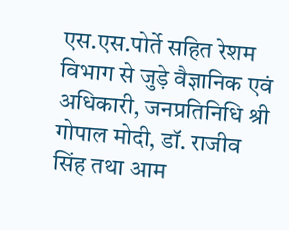एस.एस.पोर्ते सहित रेशम विभाग से जुड़े वैज्ञानिक एवं अधिकारी, जनप्रतिनिधि श्री गोपाल मोदी, डॉ. राजीव सिंह तथा आम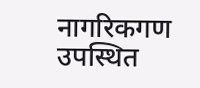नागरिकगण उपस्थित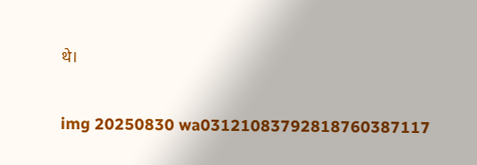थे।

img 20250830 wa03121083792818760387117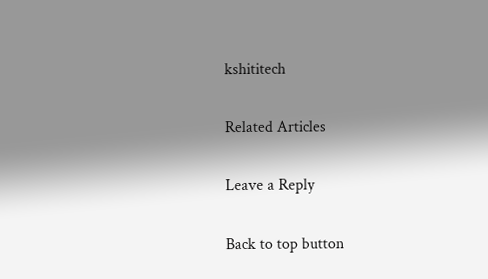kshititech

Related Articles

Leave a Reply

Back to top button